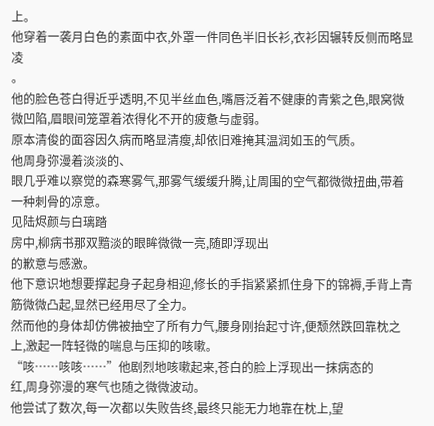上。
他穿着一袭月白色的素面中衣,外罩一件同色半旧长衫,衣衫因辗转反侧而略显凌
。
他的脸色苍白得近乎透明,不见半丝血色,嘴唇泛着不健康的青紫之色,眼窝微微凹陷,眉眼间笼罩着浓得化不开的疲惫与虚弱。
原本清俊的面容因久病而略显清瘦,却依旧难掩其温润如玉的气质。
他周身弥漫着淡淡的、
眼几乎难以察觉的森寒雾气,那雾气缓缓升腾,让周围的空气都微微扭曲,带着一种刺骨的凉意。
见陆烬颜与白璃踏
房中,柳病书那双黯淡的眼眸微微一亮,随即浮现出
的歉意与感激。
他下意识地想要撑起身子起身相迎,修长的手指紧紧抓住身下的锦褥,手背上青筋微微凸起,显然已经用尽了全力。
然而他的身体却仿佛被抽空了所有力气,腰身刚抬起寸许,便颓然跌回靠枕之上,激起一阵轻微的喘息与压抑的咳嗽。
“咳……咳咳……”他剧烈地咳嗽起来,苍白的脸上浮现出一抹病态的
红,周身弥漫的寒气也随之微微波动。
他尝试了数次,每一次都以失败告终,最终只能无力地靠在枕上,望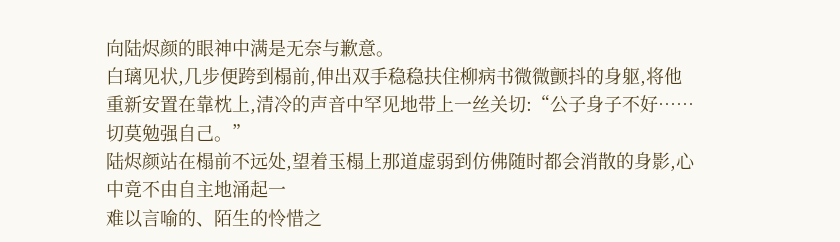向陆烬颜的眼神中满是无奈与歉意。
白璃见状,几步便跨到榻前,伸出双手稳稳扶住柳病书微微颤抖的身躯,将他重新安置在靠枕上,清冷的声音中罕见地带上一丝关切:“公子身子不好……切莫勉强自己。”
陆烬颜站在榻前不远处,望着玉榻上那道虚弱到仿佛随时都会消散的身影,心中竟不由自主地涌起一
难以言喻的、陌生的怜惜之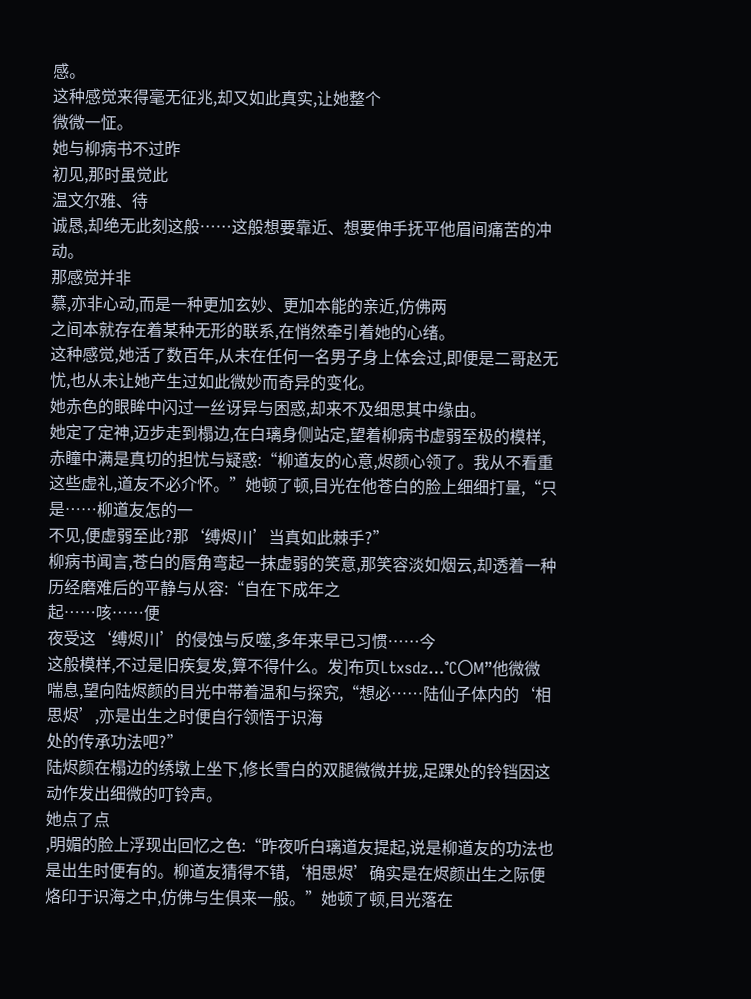感。
这种感觉来得毫无征兆,却又如此真实,让她整个
微微一怔。
她与柳病书不过昨
初见,那时虽觉此
温文尔雅、待
诚恳,却绝无此刻这般……这般想要靠近、想要伸手抚平他眉间痛苦的冲动。
那感觉并非
慕,亦非心动,而是一种更加玄妙、更加本能的亲近,仿佛两
之间本就存在着某种无形的联系,在悄然牵引着她的心绪。
这种感觉,她活了数百年,从未在任何一名男子身上体会过,即便是二哥赵无忧,也从未让她产生过如此微妙而奇异的变化。
她赤色的眼眸中闪过一丝讶异与困惑,却来不及细思其中缘由。
她定了定神,迈步走到榻边,在白璃身侧站定,望着柳病书虚弱至极的模样,赤瞳中满是真切的担忧与疑惑:“柳道友的心意,烬颜心领了。我从不看重这些虚礼,道友不必介怀。”她顿了顿,目光在他苍白的脸上细细打量,“只是……柳道友怎的一
不见,便虚弱至此?那‘缚烬川’当真如此棘手?”
柳病书闻言,苍白的唇角弯起一抹虚弱的笑意,那笑容淡如烟云,却透着一种历经磨难后的平静与从容:“自在下成年之
起……咳……便
夜受这‘缚烬川’的侵蚀与反噬,多年来早已习惯……今
这般模样,不过是旧疾复发,算不得什么。发]布页Ltxsdz…℃〇M”他微微喘息,望向陆烬颜的目光中带着温和与探究,“想必……陆仙子体内的‘相思烬’,亦是出生之时便自行领悟于识海
处的传承功法吧?”
陆烬颜在榻边的绣墩上坐下,修长雪白的双腿微微并拢,足踝处的铃铛因这动作发出细微的叮铃声。
她点了点
,明媚的脸上浮现出回忆之色:“昨夜听白璃道友提起,说是柳道友的功法也是出生时便有的。柳道友猜得不错,‘相思烬’确实是在烬颜出生之际便烙印于识海之中,仿佛与生俱来一般。”她顿了顿,目光落在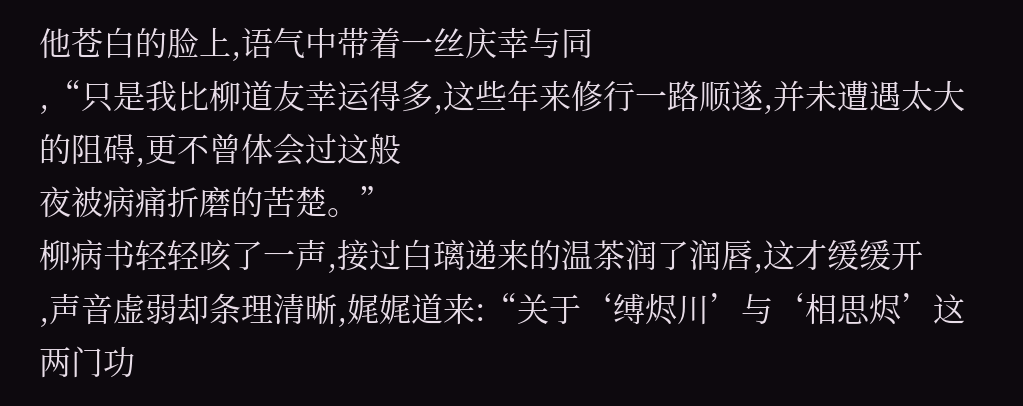他苍白的脸上,语气中带着一丝庆幸与同
,“只是我比柳道友幸运得多,这些年来修行一路顺遂,并未遭遇太大的阻碍,更不曾体会过这般
夜被病痛折磨的苦楚。”
柳病书轻轻咳了一声,接过白璃递来的温茶润了润唇,这才缓缓开
,声音虚弱却条理清晰,娓娓道来:“关于‘缚烬川’与‘相思烬’这两门功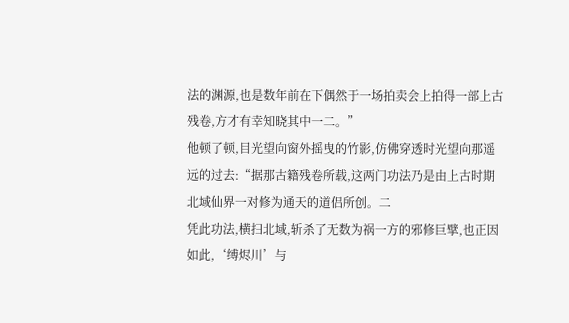法的渊源,也是数年前在下偶然于一场拍卖会上拍得一部上古残卷,方才有幸知晓其中一二。”
他顿了顿,目光望向窗外摇曳的竹影,仿佛穿透时光望向那遥远的过去:“据那古籍残卷所载,这两门功法乃是由上古时期北域仙界一对修为通天的道侣所创。二
凭此功法,横扫北域,斩杀了无数为祸一方的邪修巨擘,也正因如此,‘缚烬川’与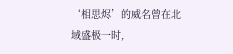‘相思烬’的威名曾在北域盛极一时,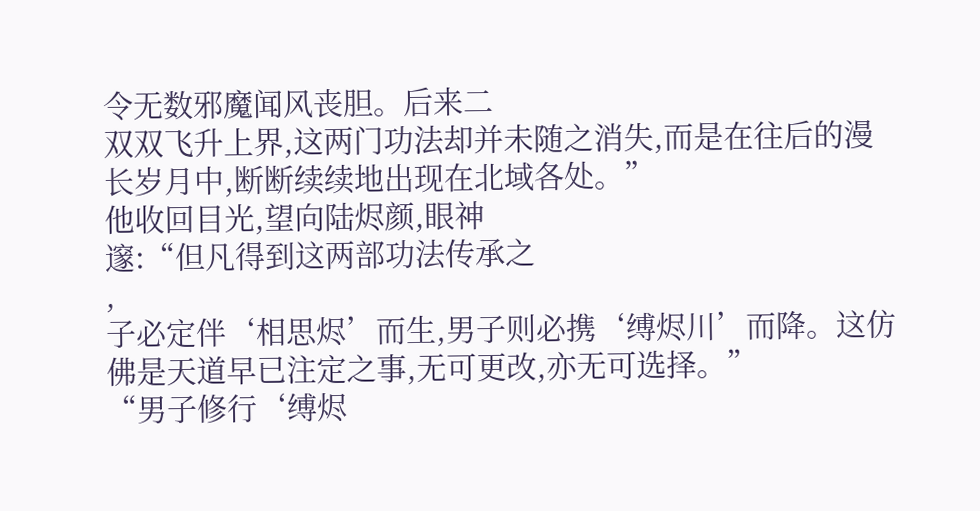令无数邪魔闻风丧胆。后来二
双双飞升上界,这两门功法却并未随之消失,而是在往后的漫长岁月中,断断续续地出现在北域各处。”
他收回目光,望向陆烬颜,眼神
邃:“但凡得到这两部功法传承之
,
子必定伴‘相思烬’而生,男子则必携‘缚烬川’而降。这仿佛是天道早已注定之事,无可更改,亦无可选择。”
“男子修行‘缚烬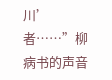川’者……”柳病书的声音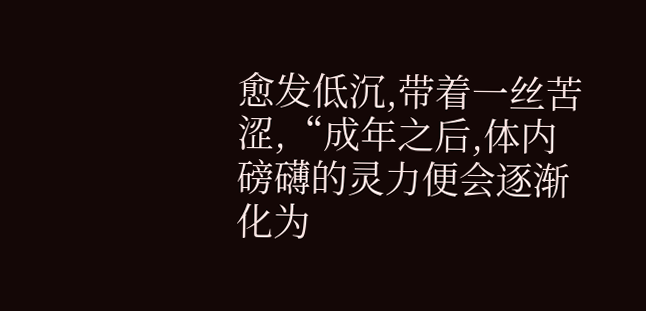愈发低沉,带着一丝苦涩,“成年之后,体内磅礴的灵力便会逐渐化为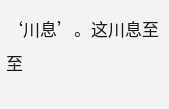‘川息’。这川息至
至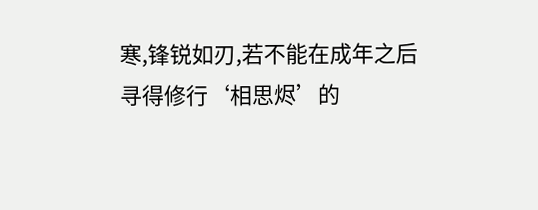寒,锋锐如刃,若不能在成年之后寻得修行‘相思烬’的